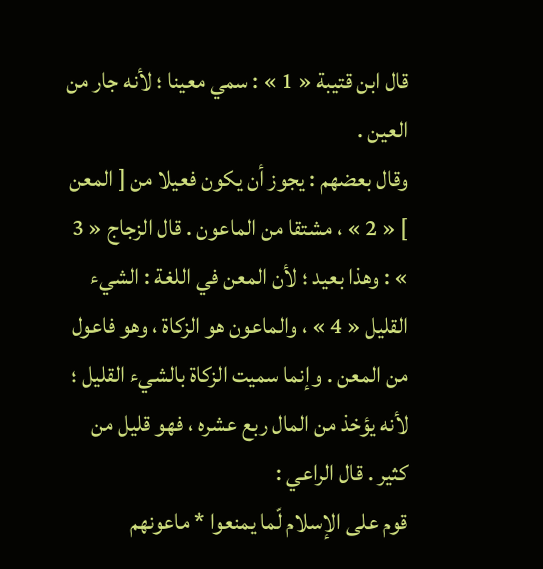قال ابن قتيبة « 1 » : سمي معينا ؛ لأنه جار من العين .
وقال بعضهم : يجوز أن يكون فعيلا من [ المعن ] « 2 » ، مشتقا من الماعون . قال الزجاج « 3 » : وهذا بعيد ؛ لأن المعن في اللغة : الشيء القليل « 4 » ، والماعون هو الزكاة ، وهو فاعول من المعن . وإنما سميت الزكاة بالشيء القليل ؛ لأنه يؤخذ من المال ربع عشره ، فهو قليل من كثير . قال الراعي :
قوم على الإسلام لّما يمنعوا * ماعونهم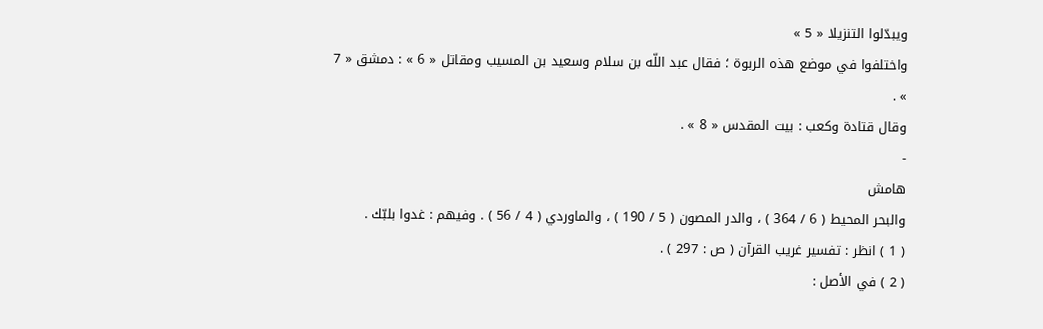ويبدّلوا التنزيلا « 5 »
واختلفوا في موضع هذه الربوة ؛ فقال عبد اللّه بن سلام وسعيد بن المسيب ومقاتل « 6 » : دمشق « 7 » .
وقال قتادة وكعب : بيت المقدس « 8 » .
-
هامش
والبحر المحيط ( 6 / 364 ) ، والدر المصون ( 5 / 190 ) ، والماوردي ( 4 / 56 ) . وفيهم : غدوا بلبّك .
( 1 ) انظر : تفسير غريب القرآن ( ص : 297 ) .
( 2 ) في الأصل :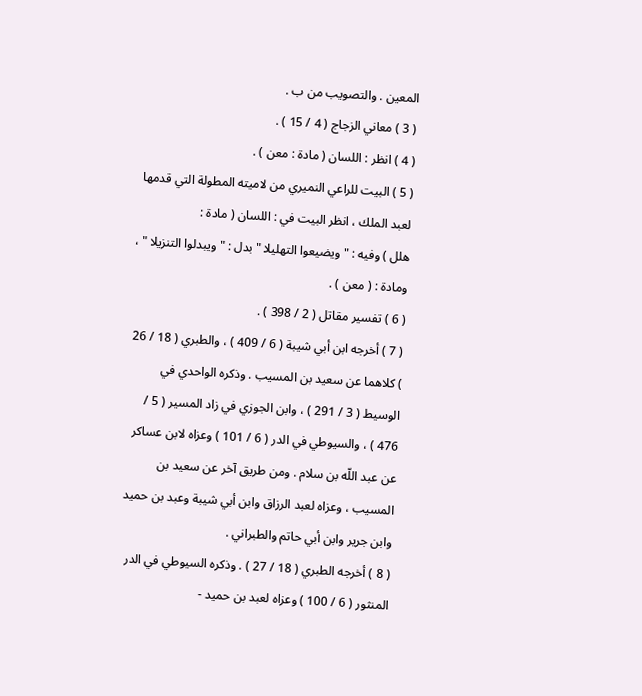المعين . والتصويب من ب .
( 3 ) معاني الزجاج ( 4 / 15 ) .
( 4 ) انظر : اللسان ( مادة : معن ) .
( 5 ) البيت للراعي النميري من لاميته المطولة التي قدمها لعبد الملك ، انظر البيت في : اللسان ( مادة :
هلل ) وفيه : " ويضيعوا التهليلا " بدل : " ويبدلوا التنزيلا " ، ومادة : ( معن ) .
( 6 ) تفسير مقاتل ( 2 / 398 ) .
( 7 ) أخرجه ابن أبي شيبة ( 6 / 409 ) ، والطبري ( 18 / 26 ) كلاهما عن سعيد بن المسيب . وذكره الواحدي في الوسيط ( 3 / 291 ) ، وابن الجوزي في زاد المسير ( 5 / 476 ) ، والسيوطي في الدر ( 6 / 101 ) وعزاه لابن عساكر عن عبد اللّه بن سلام . ومن طريق آخر عن سعيد بن المسيب ، وعزاه لعبد الرزاق وابن أبي شيبة وعبد بن حميد وابن جرير وابن أبي حاتم والطبراني .
( 8 ) أخرجه الطبري ( 18 / 27 ) . وذكره السيوطي في الدر المنثور ( 6 / 100 ) وعزاه لعبد بن حميد -